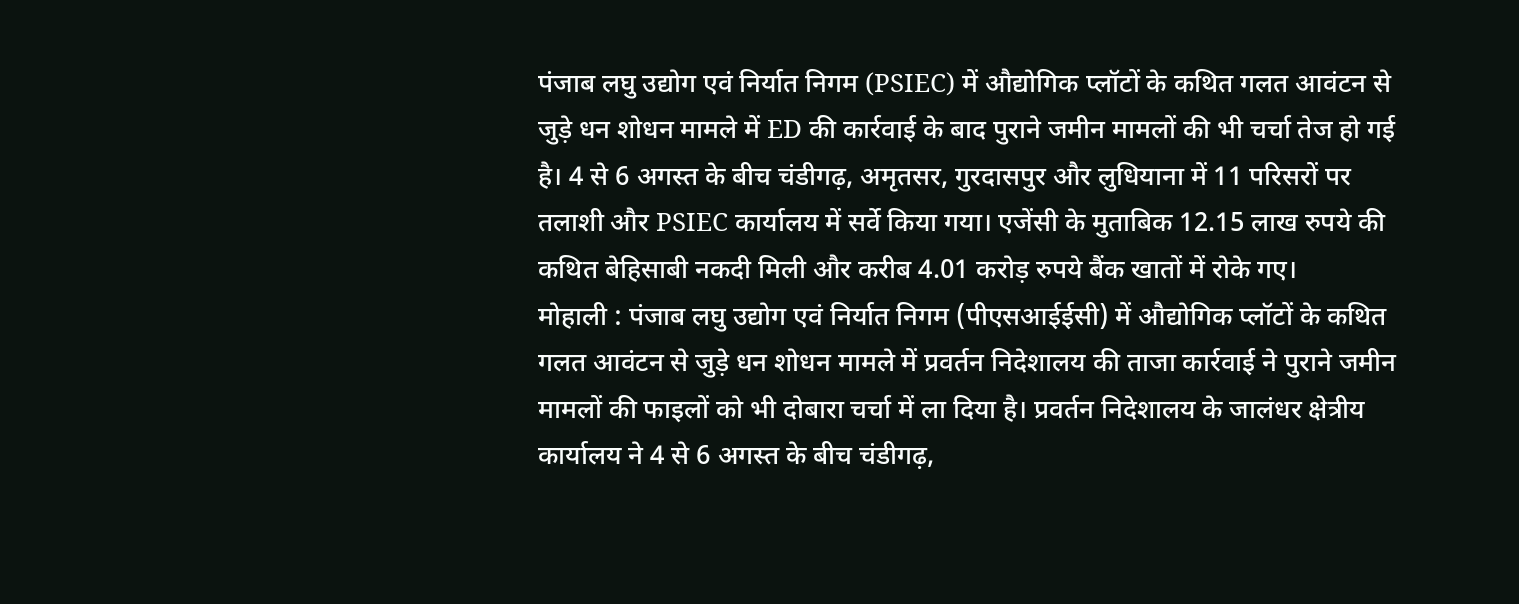पंजाब लघु उद्योग एवं निर्यात निगम (PSIEC) में औद्योगिक प्लॉटों के कथित गलत आवंटन से जुड़े धन शोधन मामले में ED की कार्रवाई के बाद पुराने जमीन मामलों की भी चर्चा तेज हो गई है। 4 से 6 अगस्त के बीच चंडीगढ़, अमृतसर, गुरदासपुर और लुधियाना में 11 परिसरों पर तलाशी और PSIEC कार्यालय में सर्वे किया गया। एजेंसी के मुताबिक 12.15 लाख रुपये की कथित बेहिसाबी नकदी मिली और करीब 4.01 करोड़ रुपये बैंक खातों में रोके गए।
मोहाली : पंजाब लघु उद्योग एवं निर्यात निगम (पीएसआईईसी) में औद्योगिक प्लॉटों के कथित गलत आवंटन से जुड़े धन शोधन मामले में प्रवर्तन निदेशालय की ताजा कार्रवाई ने पुराने जमीन मामलों की फाइलों को भी दोबारा चर्चा में ला दिया है। प्रवर्तन निदेशालय के जालंधर क्षेत्रीय कार्यालय ने 4 से 6 अगस्त के बीच चंडीगढ़,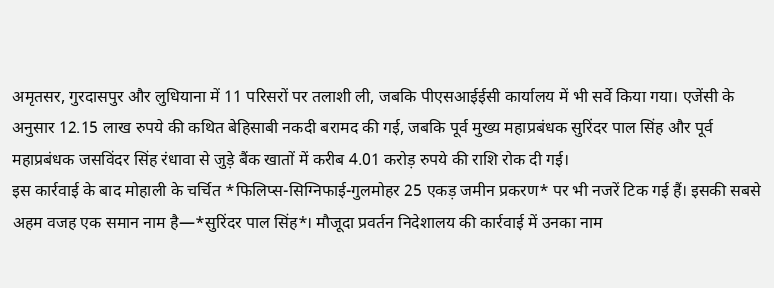अमृतसर, गुरदासपुर और लुधियाना में 11 परिसरों पर तलाशी ली, जबकि पीएसआईईसी कार्यालय में भी सर्वे किया गया। एजेंसी के अनुसार 12.15 लाख रुपये की कथित बेहिसाबी नकदी बरामद की गई, जबकि पूर्व मुख्य महाप्रबंधक सुरिंदर पाल सिंह और पूर्व महाप्रबंधक जसविंदर सिंह रंधावा से जुड़े बैंक खातों में करीब 4.01 करोड़ रुपये की राशि रोक दी गई।
इस कार्रवाई के बाद मोहाली के चर्चित *फिलिप्स-सिग्निफाई-गुलमोहर 25 एकड़ जमीन प्रकरण* पर भी नजरें टिक गई हैं। इसकी सबसे अहम वजह एक समान नाम है—*सुरिंदर पाल सिंह*। मौजूदा प्रवर्तन निदेशालय की कार्रवाई में उनका नाम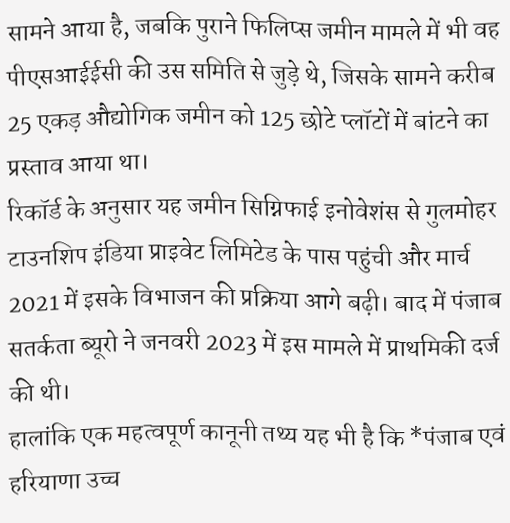सामने आया है, जबकि पुराने फिलिप्स जमीन मामले में भी वह पीएसआईईसी की उस समिति से जुड़े थे, जिसके सामने करीब 25 एकड़ औद्योगिक जमीन को 125 छोटे प्लॉटों में बांटने का प्रस्ताव आया था।
रिकॉर्ड के अनुसार यह जमीन सिग्निफाई इनोवेशंस से गुलमोहर टाउनशिप इंडिया प्राइवेट लिमिटेड के पास पहुंची और मार्च 2021 में इसके विभाजन की प्रक्रिया आगे बढ़ी। बाद में पंजाब सतर्कता ब्यूरो ने जनवरी 2023 में इस मामले में प्राथमिकी दर्ज की थी।
हालांकि एक महत्वपूर्ण कानूनी तथ्य यह भी है कि *पंजाब एवं हरियाणा उच्च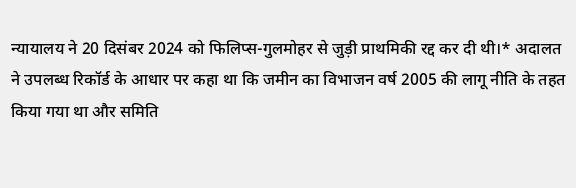न्यायालय ने 20 दिसंबर 2024 को फिलिप्स-गुलमोहर से जुड़ी प्राथमिकी रद्द कर दी थी।* अदालत ने उपलब्ध रिकॉर्ड के आधार पर कहा था कि जमीन का विभाजन वर्ष 2005 की लागू नीति के तहत किया गया था और समिति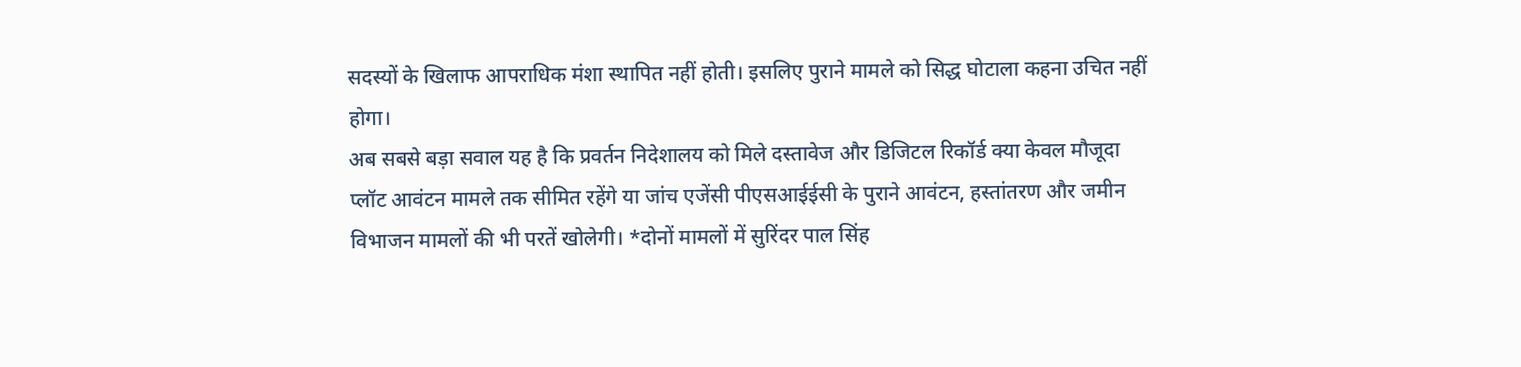सदस्यों के खिलाफ आपराधिक मंशा स्थापित नहीं होती। इसलिए पुराने मामले को सिद्ध घोटाला कहना उचित नहीं होगा।
अब सबसे बड़ा सवाल यह है कि प्रवर्तन निदेशालय को मिले दस्तावेज और डिजिटल रिकॉर्ड क्या केवल मौजूदा प्लॉट आवंटन मामले तक सीमित रहेंगे या जांच एजेंसी पीएसआईईसी के पुराने आवंटन, हस्तांतरण और जमीन विभाजन मामलों की भी परतें खोलेगी। *दोनों मामलों में सुरिंदर पाल सिंह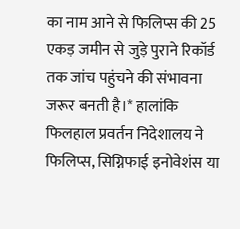का नाम आने से फिलिप्स की 25 एकड़ जमीन से जुड़े पुराने रिकॉर्ड तक जांच पहुंचने की संभावना जरूर बनती है।* हालांकि फिलहाल प्रवर्तन निदेशालय ने फिलिप्स, सिग्निफाई इनोवेशंस या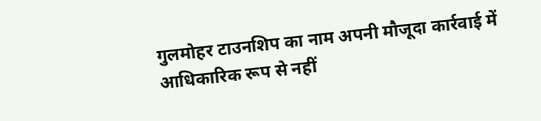गुलमोहर टाउनशिप का नाम अपनी मौजूदा कार्रवाई में आधिकारिक रूप से नहीं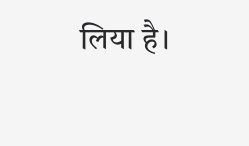लिया है।